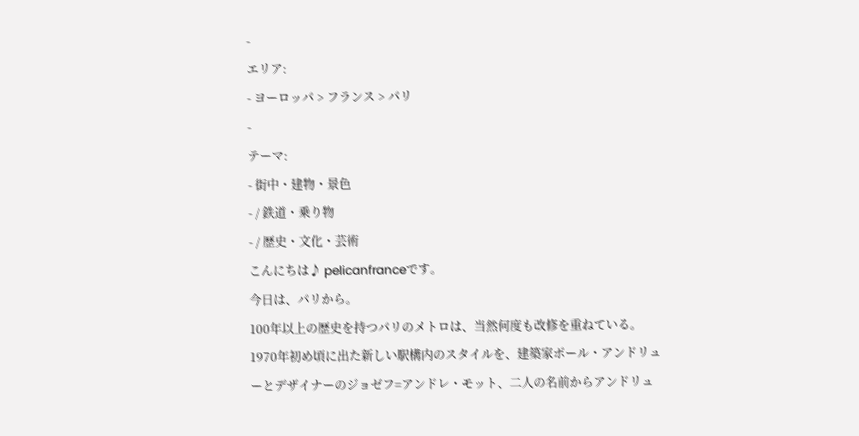-
エリア:
- ヨーロッパ > フランス > パリ
-
テーマ:
- 街中・建物・景色
- / 鉄道・乗り物
- / 歴史・文化・芸術
こんにちは♪ pelicanfranceです。
今日は、パリから。
100年以上の歴史を持つパリのメトロは、当然何度も改修を重ねている。1970年初め頃に出た新しい駅構内のスタイルを、建築家ポール・アンドリューとデザイナーのジョゼフ=アンドレ・モット、二人の名前からアンドリュ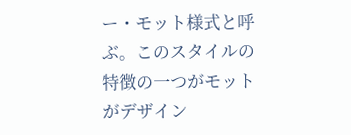ー・モット様式と呼ぶ。このスタイルの特徴の一つがモットがデザイン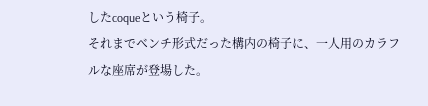したcoqueという椅子。
それまでベンチ形式だった構内の椅子に、一人用のカラフルな座席が登場した。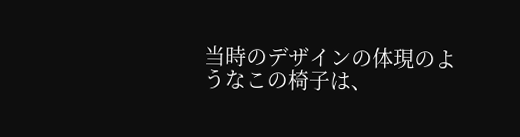当時のデザインの体現のようなこの椅子は、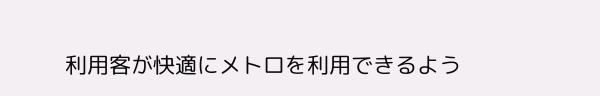利用客が快適にメトロを利用できるよう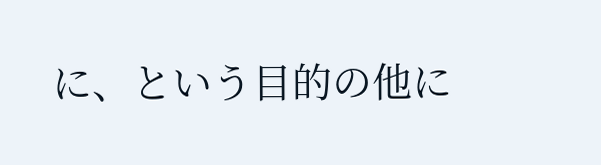に、という目的の他に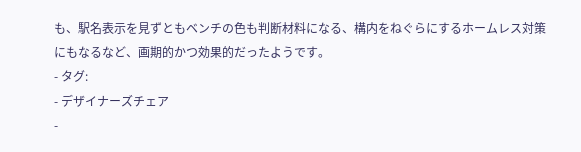も、駅名表示を見ずともベンチの色も判断材料になる、構内をねぐらにするホームレス対策にもなるなど、画期的かつ効果的だったようです。
- タグ:
- デザイナーズチェア
-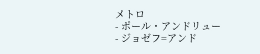メトロ
- ポール・アンドリュー
- ジョゼフ=アンド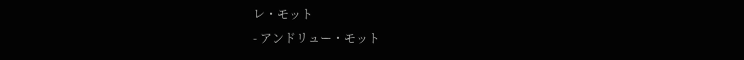レ・モット
- アンドリュー・モット